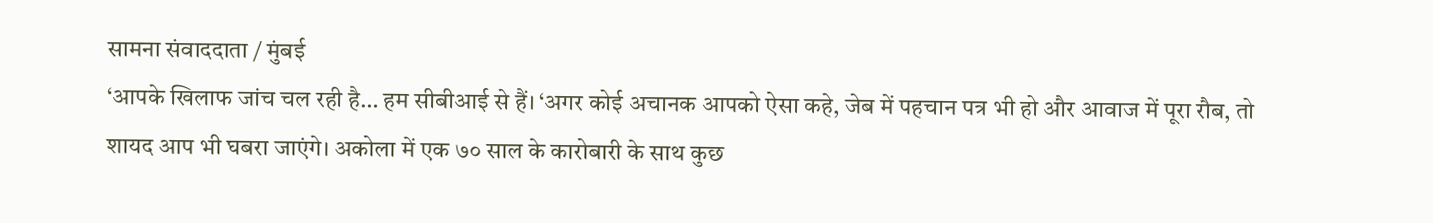सामना संवाददाता / मुंबई
‘आपके खिलाफ जांच चल रही है… हम सीबीआई से हैं। ‘अगर कोई अचानक आपको ऐसा कहे, जेब में पहचान पत्र भी हो और आवाज में पूरा रौब, तो शायद आप भी घबरा जाएंगे। अकोला में एक ७० साल के कारोबारी के साथ कुछ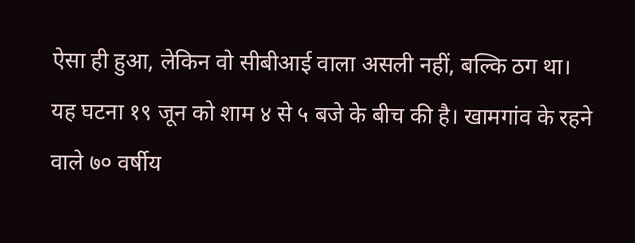ऐसा ही हुआ, लेकिन वो सीबीआई वाला असली नहीं, बल्कि ठग था।
यह घटना १९ जून को शाम ४ से ५ बजे के बीच की है। खामगांव के रहने वाले ७० वर्षीय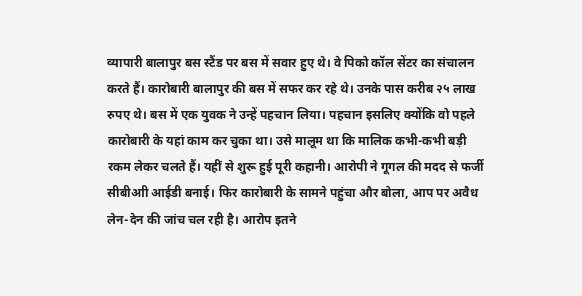व्यापारी बालापुर बस स्टैंड पर बस में सवार हुए थे। वे पिको कॉल सेंटर का संचालन करते हैं। कारोबारी बालापुर की बस में सफर कर रहे थे। उनके पास करीब २५ लाख रुपए थे। बस में एक युवक ने उन्हें पहचान लिया। पहचान इसलिए क्योंकि वो पहले कारोबारी के यहां काम कर चुका था। उसे मालूम था कि मालिक कभी-कभी बड़ी रकम लेकर चलते हैं। यहीं से शुरू हुई पूरी कहानी। आरोपी ने गूगल की मदद से फर्जी सीबीआी आईडी बनाई। फिर कारोबारी के सामने पहुंचा और बोला, आप पर अवैध लेन-देन की जांच चल रही है। आरोप इतने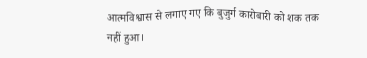आत्मविश्वास से लगाए गए कि बुजुर्ग कारोबारी को शक तक नहीं हुआ।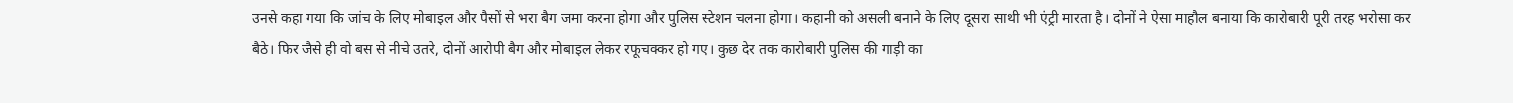उनसे कहा गया कि जांच के लिए मोबाइल और पैसों से भरा बैग जमा करना होगा और पुलिस स्टेशन चलना होगा। कहानी को असली बनाने के लिए दूसरा साथी भी एंट्री मारता है। दोनों ने ऐसा माहौल बनाया कि कारोबारी पूरी तरह भरोसा कर बैठे। फिर जैसे ही वो बस से नीचे उतरे, दोनों आरोपी बैग और मोबाइल लेकर रफूचक्कर हो गए। कुछ देर तक कारोबारी पुलिस की गाड़ी का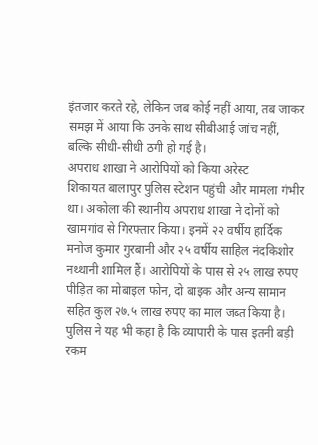इंतजार करते रहे, लेकिन जब कोई नहीं आया, तब जाकर समझ में आया कि उनके साथ सीबीआई जांच नहीं, बल्कि सीधी-सीधी ठगी हो गई है।
अपराध शाखा ने आरोपियों को किया अरेस्ट
शिकायत बालापुर पुलिस स्टेशन पहुंची और मामला गंभीर था। अकोला की स्थानीय अपराध शाखा ने दोनों को खामगांव से गिरफ्तार किया। इनमें २२ वर्षीय हार्दिक मनोज कुमार गुरबानी और २५ वर्षीय साहिल नंदकिशोर नथ्थानी शामिल हैं। आरोपियों के पास से २५ लाख रुपए पीड़ित का मोबाइल फोन, दो बाइक और अन्य सामान सहित कुल २७.५ लाख रुपए का माल जब्त किया है। पुलिस ने यह भी कहा है कि व्यापारी के पास इतनी बड़ी रकम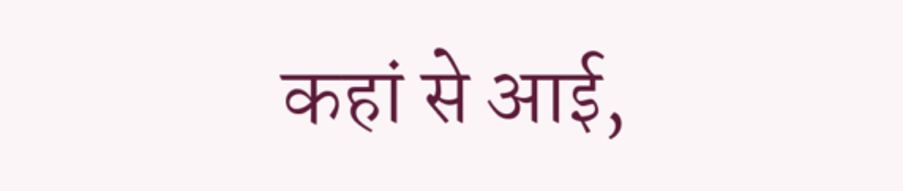कहां से आई,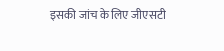इसकी जांच के लिए जीएसटी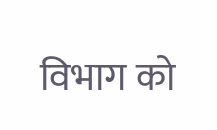विभाग को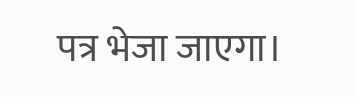पत्र भेजा जाएगा।